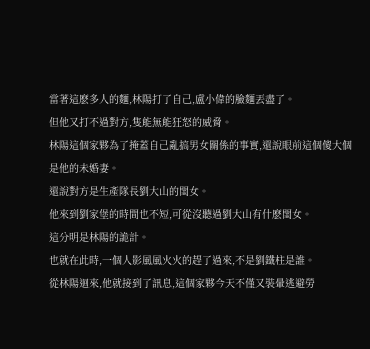當著這麽多人的麵,林陽打了自己,盧小偉的臉麵丟盡了。
但他又打不過對方,隻能無能狂怒的威脅。
林陽這個家夥為了掩蓋自己亂搞男女關係的事實,還說眼前這個傻大個是他的未婚妻。
還說對方是生產隊長劉大山的閨女。
他來到劉家堡的時間也不短,可從沒聽過劉大山有什麽閨女。
這分明是林陽的詭計。
也就在此時,一個人影風風火火的趕了過來,不是劉鐵柱是誰。
從林陽迴來,他就接到了訊息,這個家夥今天不僅又裝暈逃避勞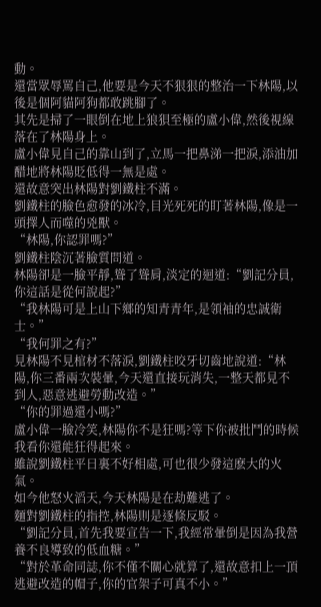動。
還當眾辱罵自己,他要是今天不狠狠的整治一下林陽,以後是個阿貓阿狗都敢跳腳了。
其先是掃了一眼倒在地上狼狽至極的盧小偉,然後視線落在了林陽身上。
盧小偉見自己的靠山到了,立馬一把鼻涕一把淚,添油加醋地將林陽貶低得一無是處。
還故意突出林陽對劉鐵柱不滿。
劉鐵柱的臉色愈發的冰冷,目光死死的盯著林陽,像是一頭擇人而噬的兇獸。
“林陽,你認罪嗎?”
劉鐵柱陰沉著臉質問道。
林陽卻是一臉平靜,聳了聳肩,淡定的迴道:“劉記分員,你這話是從何說起?”
“我林陽可是上山下鄉的知青青年,是領袖的忠誠衛士。”
“我何罪之有?”
見林陽不見棺材不落淚,劉鐵柱咬牙切齒地說道:“林陽,你三番兩次裝暈,今天還直接玩消失,一整天都見不到人,惡意逃避勞動改造。”
“你的罪過還小嗎?”
盧小偉一臉冷笑,林陽你不是狂嗎?等下你被批鬥的時候我看你還能狂得起來。
雖說劉鐵柱平日裏不好相處,可也很少發這麽大的火氣。
如今他怒火滔天,今天林陽是在劫難逃了。
麵對劉鐵柱的指控,林陽則是逐條反駁。
“劉記分員,首先我要宣告一下,我經常暈倒是因為我營養不良導致的低血糖。”
“對於革命同誌,你不僅不關心就算了,還故意扣上一頂逃避改造的帽子,你的官架子可真不小。”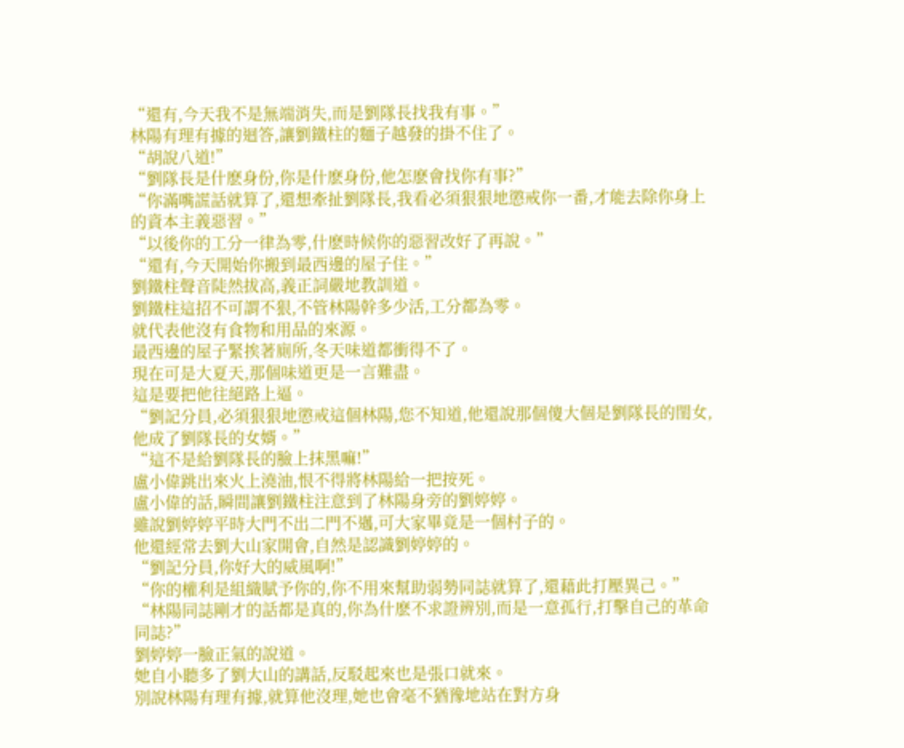“還有,今天我不是無端消失,而是劉隊長找我有事。”
林陽有理有據的迴答,讓劉鐵柱的麵子越發的掛不住了。
“胡說八道!”
“劉隊長是什麽身份,你是什麽身份,他怎麽會找你有事?”
“你滿嘴謊話就算了,還想牽扯劉隊長,我看必須狠狠地懲戒你一番,才能去除你身上的資本主義惡習。”
“以後你的工分一律為零,什麽時候你的惡習改好了再說。”
“還有,今天開始你搬到最西邊的屋子住。”
劉鐵柱聲音陡然拔高,義正詞嚴地教訓道。
劉鐵柱這招不可謂不狠,不管林陽幹多少活,工分都為零。
就代表他沒有食物和用品的來源。
最西邊的屋子緊挨著廁所,冬天味道都衝得不了。
現在可是大夏天,那個味道更是一言難盡。
這是要把他往絕路上逼。
“劉記分員,必須狠狠地懲戒這個林陽,您不知道,他還說那個傻大個是劉隊長的閨女,他成了劉隊長的女婿。”
“這不是給劉隊長的臉上抹黑嘛!”
盧小偉跳出來火上澆油,恨不得將林陽給一把按死。
盧小偉的話,瞬間讓劉鐵柱注意到了林陽身旁的劉婷婷。
雖說劉婷婷平時大門不出二門不邁,可大家畢竟是一個村子的。
他還經常去劉大山家開會,自然是認識劉婷婷的。
“劉記分員,你好大的威風啊!”
“你的權利是組織賦予你的,你不用來幫助弱勢同誌就算了,還藉此打壓異己。”
“林陽同誌剛才的話都是真的,你為什麽不求證辨別,而是一意孤行,打擊自己的革命同誌?”
劉婷婷一臉正氣的說道。
她自小聽多了劉大山的講話,反駁起來也是張口就來。
別說林陽有理有據,就算他沒理,她也會毫不猶豫地站在對方身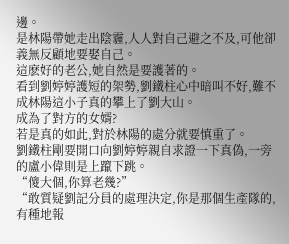邊。
是林陽帶她走出陰霾,人人對自己避之不及,可他卻義無反顧地要娶自己。
這麽好的老公,她自然是要護著的。
看到劉婷婷護短的架勢,劉鐵柱心中暗叫不好,難不成林陽這小子真的攀上了劉大山。
成為了對方的女婿?
若是真的如此,對於林陽的處分就要慎重了。
劉鐵柱剛要開口向劉婷婷親自求證一下真偽,一旁的盧小偉則是上躥下跳。
“傻大個,你算老幾?”
“敢質疑劉記分員的處理決定,你是那個生產隊的,有種地報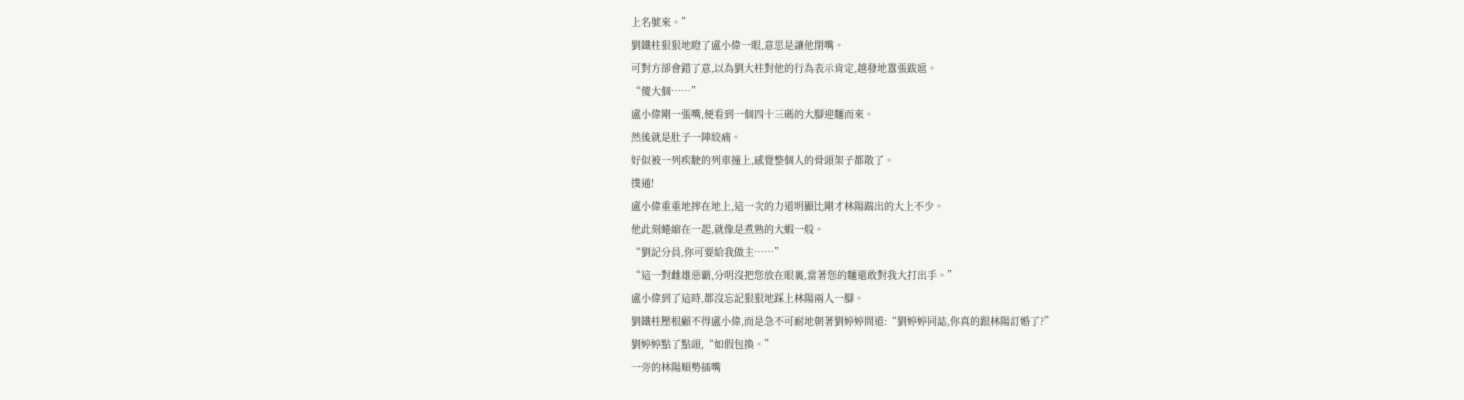上名號來。”
劉鐵柱狠狠地瞪了盧小偉一眼,意思是讓他閉嘴。
可對方卻會錯了意,以為劉大柱對他的行為表示肯定,越發地囂張跋扈。
“傻大個……”
盧小偉剛一張嘴,便看到一個四十三碼的大腳迎麵而來。
然後就是肚子一陣絞痛。
好似被一列疾駛的列車撞上,感覺整個人的骨頭架子都散了。
撲通!
盧小偉重重地摔在地上,這一次的力道明顯比剛才林陽踹出的大上不少。
他此刻蜷縮在一起,就像是煮熟的大蝦一般。
“劉記分員,你可要給我做主……”
“這一對雌雄惡霸,分明沒把您放在眼裏,當著您的麵還敢對我大打出手。”
盧小偉到了這時,都沒忘記狠狠地踩上林陽兩人一腳。
劉鐵柱壓根顧不得盧小偉,而是急不可耐地朝著劉婷婷問道:“劉婷婷同誌,你真的跟林陽訂婚了?”
劉婷婷點了點頭,“如假包換。”
一旁的林陽順勢插嘴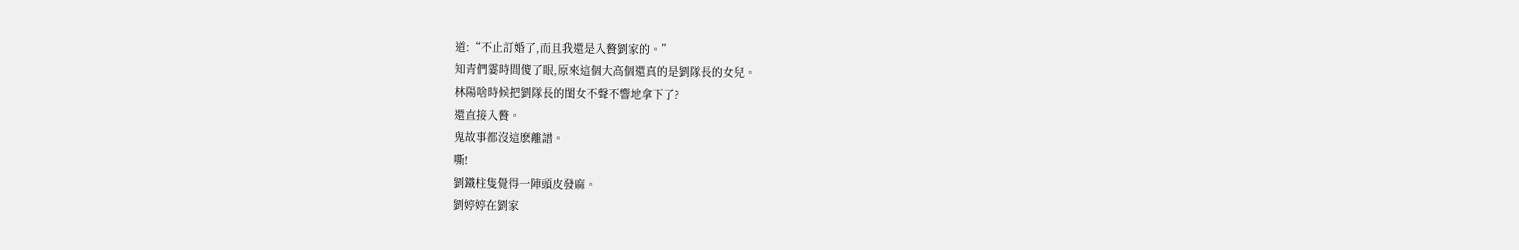道:“不止訂婚了,而且我還是入贅劉家的。”
知青們霎時間傻了眼,原來這個大高個還真的是劉隊長的女兒。
林陽啥時候把劉隊長的閨女不聲不響地拿下了?
還直接入贅。
鬼故事都沒這麽離譜。
嘶!
劉鐵柱隻覺得一陣頭皮發麻。
劉婷婷在劉家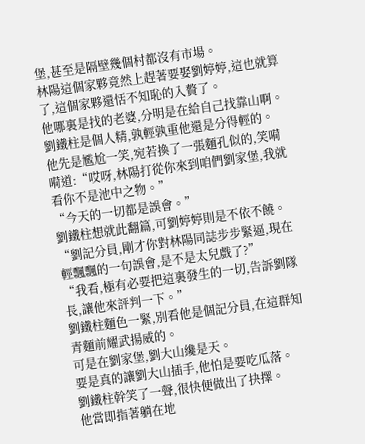堡,甚至是隔壁幾個村都沒有市場。
林陽這個家夥竟然上趕著要娶劉婷婷,這也就算了,這個家夥還恬不知恥的入贅了。
他哪裏是找的老婆,分明是在給自己找靠山啊。
劉鐵柱是個人精,孰輕孰重他還是分得輕的。
他先是尷尬一笑,宛若換了一張麵孔似的,笑嗬嗬道:“哎呀,林陽打從你來到咱們劉家堡,我就看你不是池中之物。”
“今天的一切都是誤會。”
劉鐵柱想就此翻篇,可劉婷婷則是不依不饒。
“劉記分員,剛才你對林陽同誌步步緊逼,現在輕飄飄的一句誤會,是不是太兒戲了?”
“我看,極有必要把這裏發生的一切,告訴劉隊長,讓他來評判一下。”
劉鐵柱麵色一緊,別看他是個記分員,在這群知青麵前耀武揚威的。
可是在劉家堡,劉大山纔是天。
要是真的讓劉大山插手,他怕是要吃瓜落。
劉鐵柱幹笑了一聲,很快便做出了抉擇。
他當即指著躺在地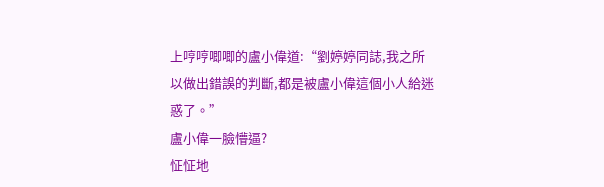上哼哼唧唧的盧小偉道:“劉婷婷同誌,我之所以做出錯誤的判斷,都是被盧小偉這個小人給迷惑了。”
盧小偉一臉懵逼?
怔怔地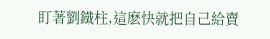盯著劉鐵柱,這麽快就把自己給賣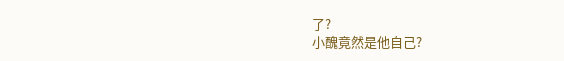了?
小醜竟然是他自己?